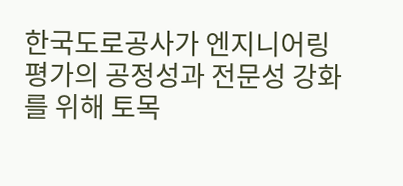한국도로공사가 엔지니어링 평가의 공정성과 전문성 강화를 위해 토목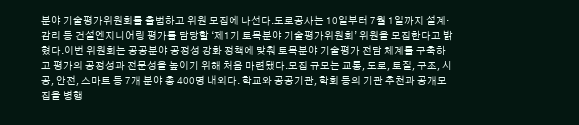분야 기술평가위원회를 출범하고 위원 모집에 나선다.도로공사는 10일부터 7월 1일까지 설계·감리 등 건설엔지니어링 평가를 담당할 ‘제1기 토목분야 기술평가위원회’ 위원을 모집한다고 밝혔다.이번 위원회는 공공분야 공정성 강화 정책에 맞춰 토목분야 기술평가 전담 체계를 구축하고 평가의 공정성과 전문성을 높이기 위해 처음 마련됐다.모집 규모는 교통, 도로, 토질, 구조, 시공, 안전, 스마트 등 7개 분야 총 400명 내외다. 학교와 공공기관, 학회 등의 기관 추천과 공개모집을 병행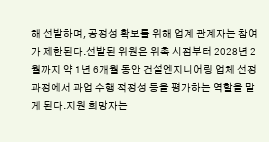해 선발하며, 공정성 확보를 위해 업계 관계자는 참여가 제한된다.선발된 위원은 위촉 시점부터 2028년 2월까지 약 1년 6개월 동안 건설엔지니어링 업체 선정 과정에서 과업 수행 적정성 등을 평가하는 역할을 맡게 된다.지원 희망자는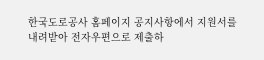한국도로공사 홈페이지 공지사항에서 지원서를 내려받아 전자우편으로 제출하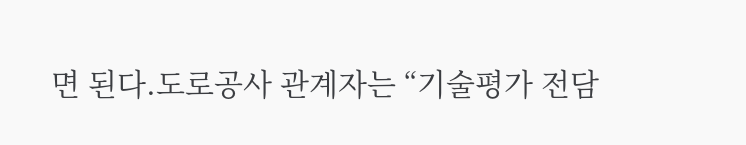면 된다.도로공사 관계자는 “기술평가 전담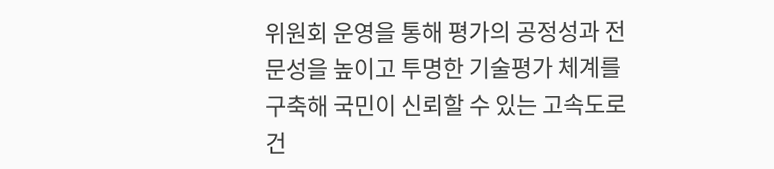위원회 운영을 통해 평가의 공정성과 전문성을 높이고 투명한 기술평가 체계를 구축해 국민이 신뢰할 수 있는 고속도로 건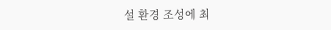설 환경 조성에 최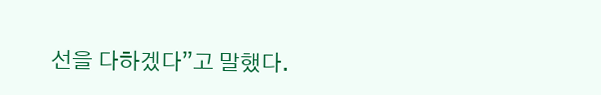선을 다하겠다”고 말했다.